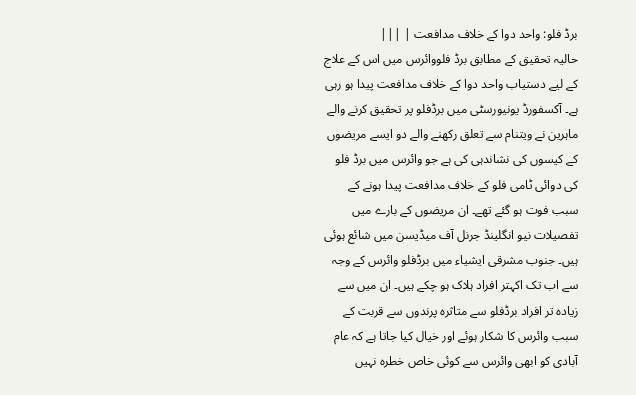برڈ فلو: واحد دوا کے خلاف مدافعت | |||
حالیہ تحقیق کے مطابق برڈ فلووائرس میں اس کے علاج کے لیے دستیاب واحد دوا کے خلاف مدافعت پیدا ہو رہی ہے۔ آکسفورڈ یونیورسٹی میں برڈفلو پر تحقیق کرنے والے ماہرین نے ویتنام سے تعلق رکھنے والے دو ایسے مریضوں کے کیسوں کی نشاندہی کی ہے جو وائرس میں برڈ فلو کی دوائی ٹامی فلو کے خلاف مدافعت پیدا ہونے کے سبب فوت ہو گئے تھے۔ ان مریضوں کے بارے میں تفصیلات نیو انگلینڈ جرنل آف میڈیسن میں شائع ہوئی ہیں۔ جنوب مشرقی ایشیاء میں برڈفلو وائرس کے وجہ سے اب تک اکہتر افراد ہلاک ہو چکے ہیں۔ ان میں سے زیادہ تر افراد برڈفلو سے متاثرہ پرندوں سے قربت کے سبب وائرس کا شکار ہوئے اور خیال کیا جاتا ہے کہ عام آبادی کو ابھی وائرس سے کوئی خاص خطرہ نہیں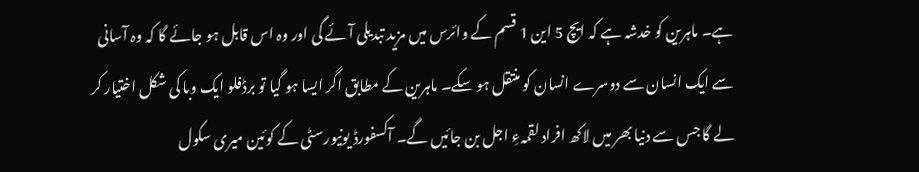ہے۔ ماہرین کو خدشہ ہے کہ ایچ 5 این 1 قسم کے وائرس میں مزید تبدیلی آئے گی اور وہ اس قابل ہو جائے گا کہ وہ آسانی سے ایک انسان سے دوسرے انسان کو منتقل ہو سکے۔ ماہرین کے مطابق اگر ایسا ہو گیا تو برڈفلو ایک وبا کی شکل اختیار کر لے گا جس سے دنیا بھر میں لاکھ افراد لقمہءِ اجل بن جائیں گے۔ آکسفورڈ یونیورسٹی کے کوئین میری سکول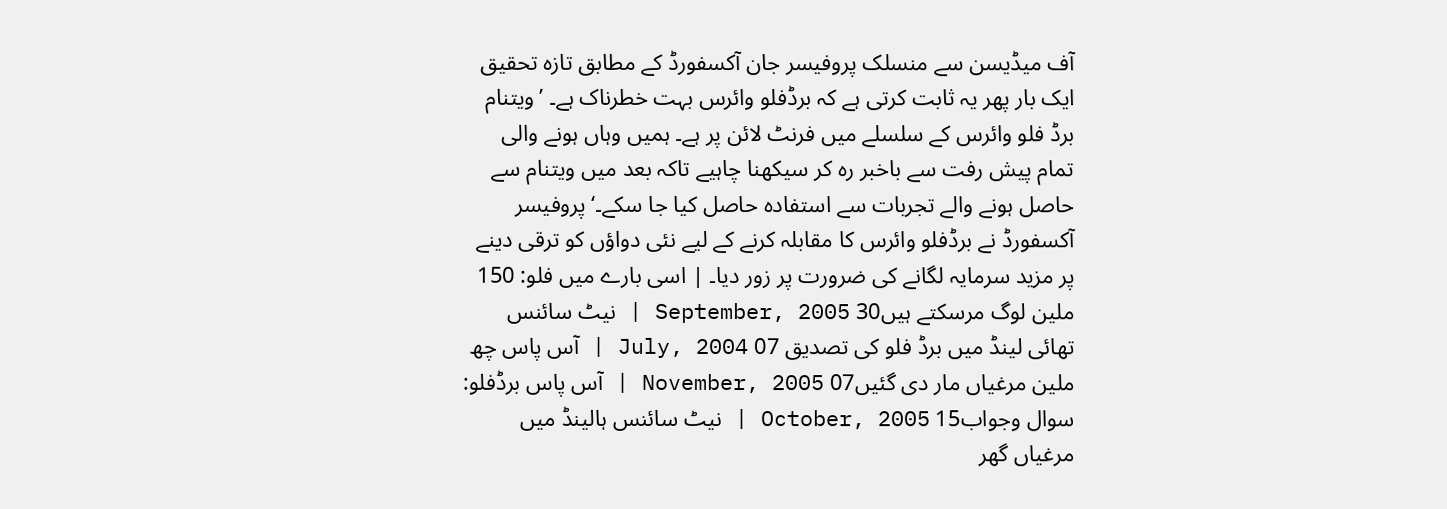آف میڈیسن سے منسلک پروفیسر جان آکسفورڈ کے مطابق تازہ تحقیق ایک بار پھر یہ ثابت کرتی ہے کہ برڈفلو وائرس بہت خطرناک ہے۔ ’ویتنام برڈ فلو وائرس کے سلسلے میں فرنٹ لائن پر ہے۔ ہمیں وہاں ہونے والی تمام پیش رفت سے باخبر رہ کر سیکھنا چاہیے تاکہ بعد میں ویتنام سے حاصل ہونے والے تجربات سے استفادہ حاصل کیا جا سکے۔‘ پروفیسر آکسفورڈ نے برڈفلو وائرس کا مقابلہ کرنے کے لیے نئی دواؤں کو ترقی دینے پر مزید سرمایہ لگانے کی ضرورت پر زور دیا۔ | اسی بارے میں فلو: 150 ملین لوگ مرسکتے ہیں30 September, 2005 | نیٹ سائنس تھائی لینڈ میں برڈ فلو کی تصدیق 07 July, 2004 | آس پاس چھ ملین مرغیاں مار دی گئیں07 November, 2005 | آس پاس برڈفلو: سوال وجواب15 October, 2005 | نیٹ سائنس ہالینڈ میں مرغیاں گھر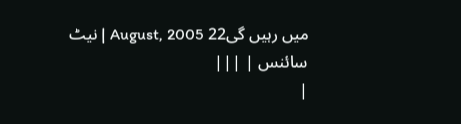میں رہیں گی22 August, 2005 | نیٹ سائنس | |||
|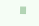|||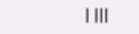| |||